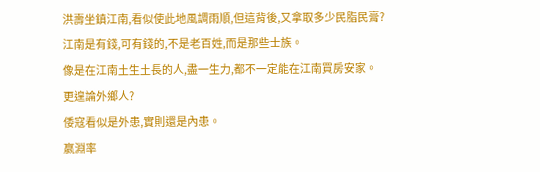洪壽坐鎮江南,看似使此地風調雨順,但這背後,又拿取多少民脂民膏?
江南是有錢,可有錢的,不是老百姓,而是那些士族。
像是在江南土生土長的人,盡一生力,都不一定能在江南買房安家。
更遑論外鄉人?
倭寇看似是外患,實則還是內患。
嬴淵率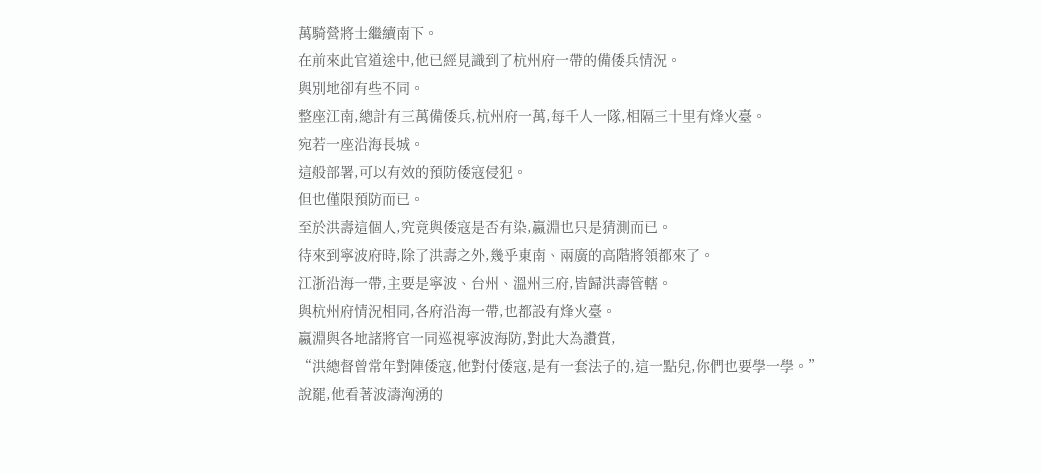萬騎營將士繼續南下。
在前來此官道途中,他已經見識到了杭州府一帶的備倭兵情況。
與別地卻有些不同。
整座江南,總計有三萬備倭兵,杭州府一萬,每千人一隊,相隔三十里有烽火臺。
宛若一座沿海長城。
這般部署,可以有效的預防倭寇侵犯。
但也僅限預防而已。
至於洪壽這個人,究竟與倭寇是否有染,嬴淵也只是猜測而已。
待來到寧波府時,除了洪壽之外,幾乎東南、兩廣的高階將領都來了。
江浙沿海一帶,主要是寧波、台州、溫州三府,皆歸洪壽管轄。
與杭州府情況相同,各府沿海一帶,也都設有烽火臺。
嬴淵與各地諸將官一同巡視寧波海防,對此大為讚賞,
“洪總督曾常年對陣倭寇,他對付倭寇,是有一套法子的,這一點兒,你們也要學一學。”
說罷,他看著波濤洶湧的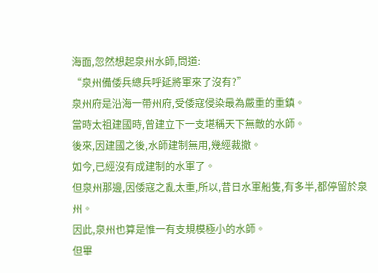海面,忽然想起泉州水師,問道:
“泉州備倭兵總兵呼延將軍來了沒有?”
泉州府是沿海一帶州府,受倭寇侵染最為嚴重的重鎮。
當時太祖建國時,曾建立下一支堪稱天下無敵的水師。
後來,因建國之後,水師建制無用,幾經裁撤。
如今,已經沒有成建制的水軍了。
但泉州那邊,因倭寇之亂太重,所以,昔日水軍船隻,有多半,都停留於泉州。
因此,泉州也算是惟一有支規模極小的水師。
但畢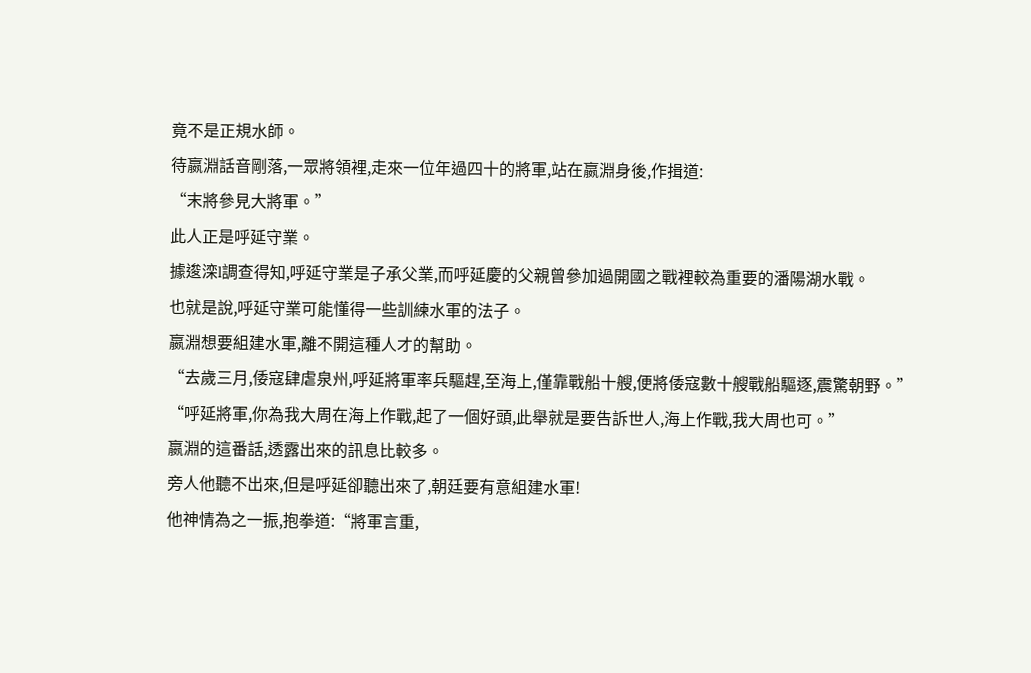竟不是正規水師。
待嬴淵話音剛落,一眾將領裡,走來一位年過四十的將軍,站在嬴淵身後,作揖道:
“末將參見大將軍。”
此人正是呼延守業。
據逡滦l調查得知,呼延守業是子承父業,而呼延慶的父親曾參加過開國之戰裡較為重要的潘陽湖水戰。
也就是說,呼延守業可能懂得一些訓練水軍的法子。
嬴淵想要組建水軍,離不開這種人才的幫助。
“去歲三月,倭寇肆虐泉州,呼延將軍率兵驅趕,至海上,僅靠戰船十艘,便將倭寇數十艘戰船驅逐,震驚朝野。”
“呼延將軍,你為我大周在海上作戰,起了一個好頭,此舉就是要告訴世人,海上作戰,我大周也可。”
嬴淵的這番話,透露出來的訊息比較多。
旁人他聽不出來,但是呼延卻聽出來了,朝廷要有意組建水軍!
他神情為之一振,抱拳道:“將軍言重,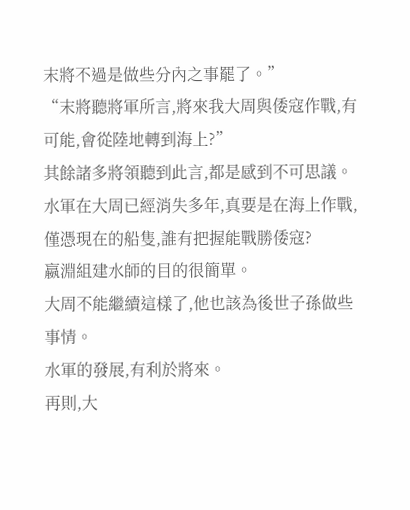末將不過是做些分內之事罷了。”
“末將聽將軍所言,將來我大周與倭寇作戰,有可能,會從陸地轉到海上?”
其餘諸多將領聽到此言,都是感到不可思議。
水軍在大周已經消失多年,真要是在海上作戰,僅憑現在的船隻,誰有把握能戰勝倭寇?
嬴淵組建水師的目的很簡單。
大周不能繼續這樣了,他也該為後世子孫做些事情。
水軍的發展,有利於將來。
再則,大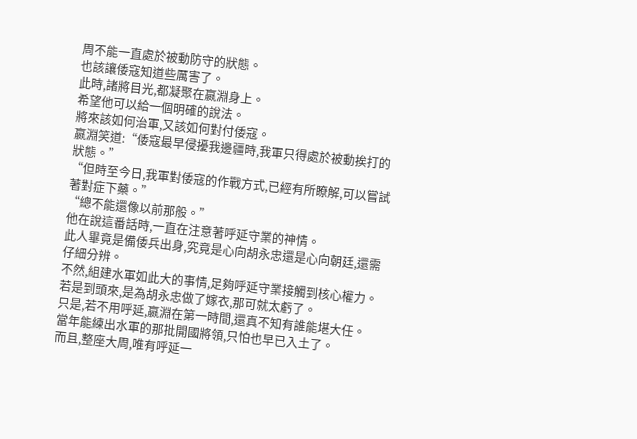周不能一直處於被動防守的狀態。
也該讓倭寇知道些厲害了。
此時,諸將目光,都凝聚在嬴淵身上。
希望他可以給一個明確的說法。
將來該如何治軍,又該如何對付倭寇。
嬴淵笑道:“倭寇最早侵擾我邊疆時,我軍只得處於被動挨打的狀態。”
“但時至今日,我軍對倭寇的作戰方式,已經有所瞭解,可以嘗試著對症下藥。”
“總不能還像以前那般。”
他在說這番話時,一直在注意著呼延守業的神情。
此人畢竟是備倭兵出身,究竟是心向胡永忠還是心向朝廷,還需仔細分辨。
不然,組建水軍如此大的事情,足夠呼延守業接觸到核心權力。
若是到頭來,是為胡永忠做了嫁衣,那可就太虧了。
只是,若不用呼延,嬴淵在第一時間,還真不知有誰能堪大任。
當年能練出水軍的那批開國將領,只怕也早已入土了。
而且,整座大周,唯有呼延一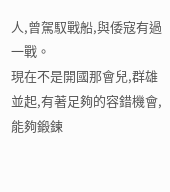人,曾駕馭戰船,與倭寇有過一戰。
現在不是開國那會兒,群雄並起,有著足夠的容錯機會,能夠鍛鍊